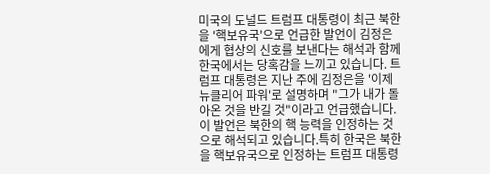미국의 도널드 트럼프 대통령이 최근 북한을 '핵보유국'으로 언급한 발언이 김정은에게 협상의 신호를 보낸다는 해석과 함께 한국에서는 당혹감을 느끼고 있습니다. 트럼프 대통령은 지난 주에 김정은을 '이제 뉴클리어 파워'로 설명하며 "그가 내가 돌아온 것을 반길 것"이라고 언급했습니다.
이 발언은 북한의 핵 능력을 인정하는 것으로 해석되고 있습니다.특히 한국은 북한을 핵보유국으로 인정하는 트럼프 대통령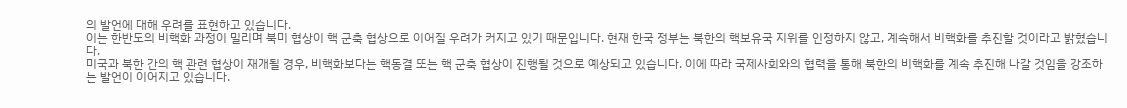의 발언에 대해 우려를 표현하고 있습니다.
이는 한반도의 비핵화 과정이 밀리며 북미 협상이 핵 군축 협상으로 이어질 우려가 커지고 있기 때문입니다. 현재 한국 정부는 북한의 핵보유국 지위를 인정하지 않고, 계속해서 비핵화를 추진할 것이라고 밝혔습니다.
미국과 북한 간의 핵 관련 협상이 재개될 경우, 비핵화보다는 핵동결 또는 핵 군축 협상이 진행될 것으로 예상되고 있습니다. 이에 따라 국제사회와의 협력을 통해 북한의 비핵화를 계속 추진해 나갈 것임을 강조하는 발언이 이어지고 있습니다.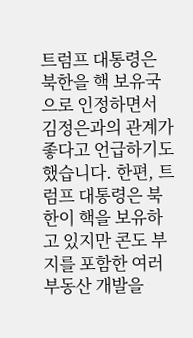트럼프 대통령은 북한을 핵 보유국으로 인정하면서 김정은과의 관계가 좋다고 언급하기도 했습니다. 한편, 트럼프 대통령은 북한이 핵을 보유하고 있지만 콘도 부지를 포함한 여러 부동산 개발을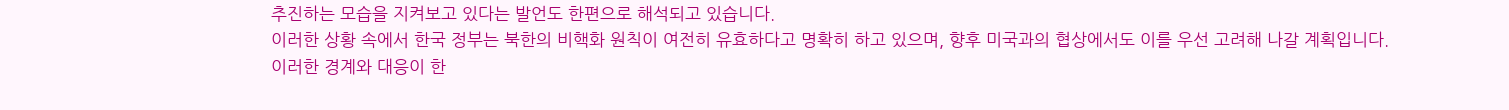추진하는 모습을 지켜보고 있다는 발언도 한편으로 해석되고 있습니다.
이러한 상황 속에서 한국 정부는 북한의 비핵화 원칙이 여전히 유효하다고 명확히 하고 있으며, 향후 미국과의 협상에서도 이를 우선 고려해 나갈 계획입니다. 이러한 경계와 대응이 한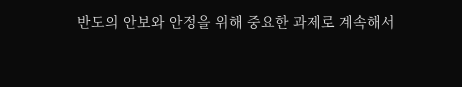반도의 안보와 안정을 위해 중요한 과제로 계속해서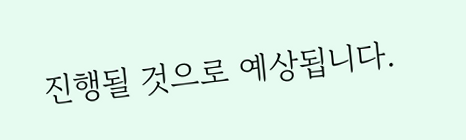진행될 것으로 예상됩니다.